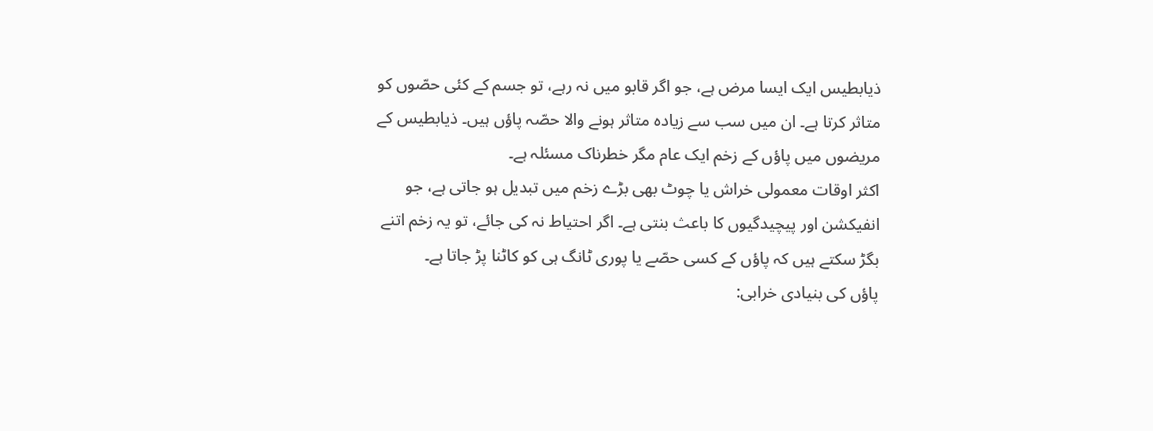ذیابطیس ایک ایسا مرض ہے، جو اگر قابو میں نہ رہے، تو جسم کے کئی حصّوں کو متاثر کرتا ہے۔ ان میں سب سے زیادہ متاثر ہونے والا حصّہ پاؤں ہیں۔ ذیابطیس کے مریضوں میں پاؤں کے زخم ایک عام مگر خطرناک مسئلہ ہے۔
اکثر اوقات معمولی خراش یا چوٹ بھی بڑے زخم میں تبدیل ہو جاتی ہے، جو انفیکشن اور پیچیدگیوں کا باعث بنتی ہے۔ اگر احتیاط نہ کی جائے، تو یہ زخم اتنے بگڑ سکتے ہیں کہ پاؤں کے کسی حصّے یا پوری ٹانگ ہی کو کاٹنا پڑ جاتا ہے۔
پاؤں کی بنیادی خرابی: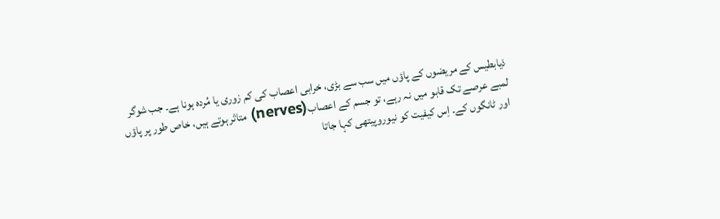ذیابطیس کے مریضوں کے پاؤں میں سب سے بڑی، خرابی اعصاب کی کم زوری یا مُردہ ہونا ہے۔ جب شوگر لمبے عرصے تک قابو میں نہ رہے، تو جسم کے اعصاب(nerves) متاثر ہوتے ہیں، خاص طور پر پاؤں اور ٹانگوں کے۔ اِس کیفیت کو نیوروپیتھی کہا جاتا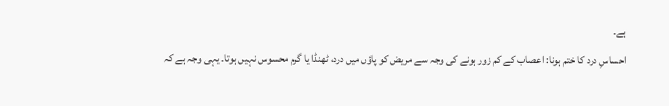ہے۔
احساسِ درد کا ختم ہونا: اعصاب کے کم زور ہونے کی وجہ سے مریض کو پاؤں میں درد، ٹھنڈا یا گرم محسوس نہیں ہوتا۔ یہی وجہ ہے کہ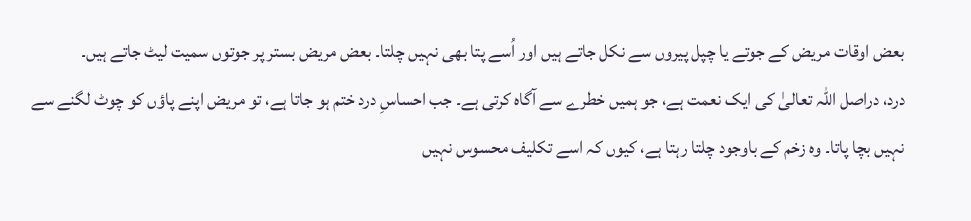بعض اوقات مریض کے جوتے یا چپل پیروں سے نکل جاتے ہیں اور اُسے پتا بھی نہیں چلتا۔ بعض مریض بستر پر جوتوں سمیت لیٹ جاتے ہیں۔
درد، دراصل اللہ تعالیٰ کی ایک نعمت ہے، جو ہمیں خطرے سے آگاہ کرتی ہے۔ جب احساسِ درد ختم ہو جاتا ہے، تو مریض اپنے پاؤں کو چوٹ لگنے سے نہیں بچا پاتا۔ وہ زخم کے باوجود چلتا رہتا ہے، کیوں کہ اسے تکلیف محسوس نہیں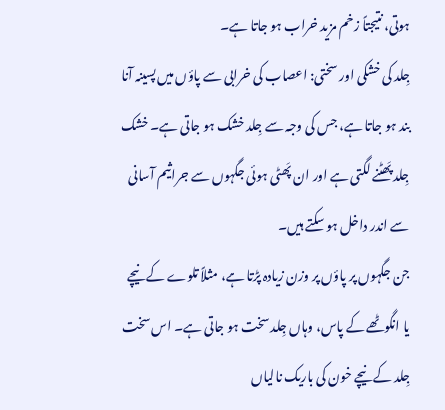ہوتی، نتیجتاً زخم مزید خراب ہو جاتا ہے۔
جِلد کی خشکی اور سختی: اعصاب کی خرابی سے پاؤں میں پسینہ آنا بند ہو جاتا ہے، جس کی وجہ سے جِلد خشک ہو جاتی ہے۔ خشک جِلد پَھٹنے لگتی ہے اور ان پَھٹی ہوئی جگہوں سے جراثیم آسانی سے اندر داخل ہو سکتے ہیں۔
جن جگہوں پر پاؤں پر وزن زیادہ پڑتا ہے، مثلاً تلوے کے نیچے یا انگوٹھے کے پاس، وہاں جِلد سخت ہو جاتی ہے۔ اس سخت جِلد کے نیچے خون کی باریک نالیاں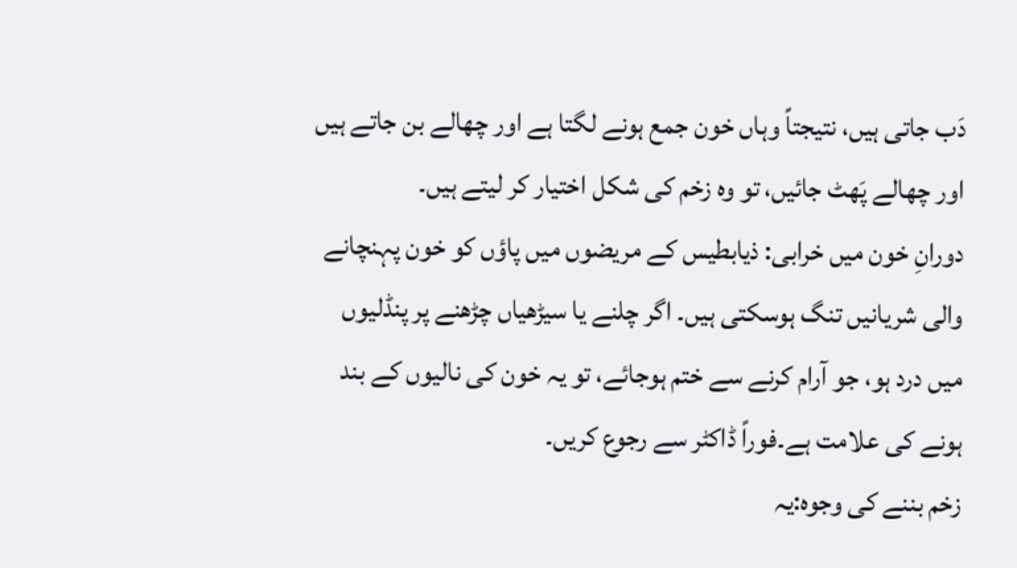دَب جاتی ہیں، نتیجتاً وہاں خون جمع ہونے لگتا ہے اور چھالے بن جاتے ہیں اور چھالے پَھٹ جائیں، تو وہ زخم کی شکل اختیار کر لیتے ہیں۔
دورانِ خون میں خرابی: ذیابطیس کے مریضوں میں پاؤں کو خون پہنچانے والی شریانیں تنگ ہوسکتی ہیں۔ اگر چلنے یا سیڑھیاں چڑھنے پر پنڈلیوں میں درد ہو، جو آرام کرنے سے ختم ہوجائے، تو یہ خون کی نالیوں کے بند ہونے کی علامت ہے۔فوراً ڈاکٹر سے رجوع کریں۔
زخم بننے کی وجوہ:یہ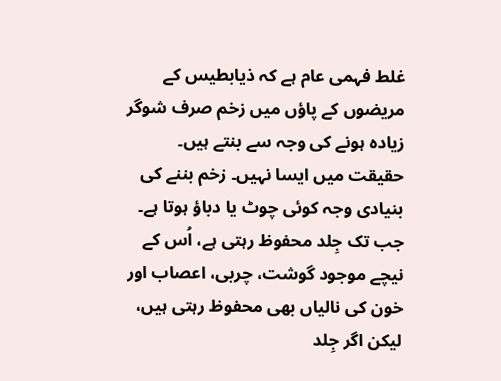غلط فہمی عام ہے کہ ذیابطیس کے مریضوں کے پاؤں میں زخم صرف شوگر زیادہ ہونے کی وجہ سے بنتے ہیں۔ حقیقت میں ایسا نہیں۔ زخم بننے کی بنیادی وجہ کوئی چوٹ یا دباؤ ہوتا ہے۔
جب تک جِلد محفوظ رہتی ہے، اُس کے نیچے موجود گوشت، چربی، اعصاب اور خون کی نالیاں بھی محفوظ رہتی ہیں، لیکن اگر جِلد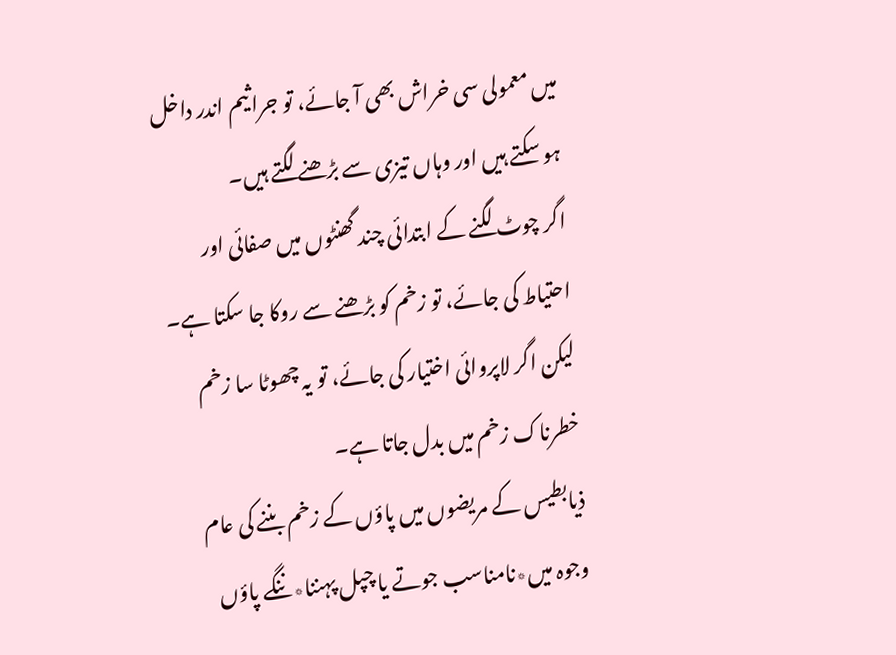میں معمولی سی خراش بھی آ جائے، تو جراثیم اندر داخل ہو سکتے ہیں اور وہاں تیزی سے بڑھنے لگتے ہیں۔
اگر چوٹ لگنے کے ابتدائی چند گھنٹوں میں صفائی اور احتیاط کی جائے، تو زخم کو بڑھنے سے روکا جا سکتا ہے۔ لیکن اگر لاپروائی اختیار کی جائے، تو یہ چھوٹا سا زخم خطرناک زخم میں بدل جاتا ہے۔
ذیابطیس کے مریضوں میں پاؤں کے زخم بننے کی عام وجوہ میں٭نامناسب جوتے یا چپل پہننا٭ننگے پاؤں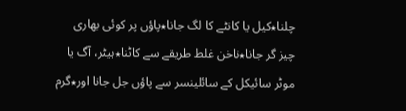چلنا٭کیل یا کانٹے کا لگ جانا٭پاؤں پر کوئی بھاری چیز گر جانا٭ناخن غلط طریقے سے کاٹنا٭ہیٹر، آگ یا موٹر سائیکل کے سائلینسر سے پاؤں جل جانا اور٭گرم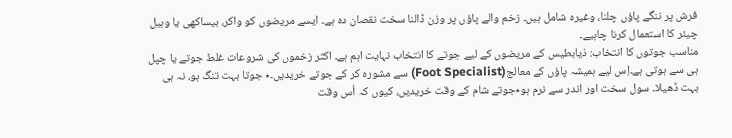فرش پر ننگے پاؤں چلنا، وغیرہ شامل ہیں۔ زخم والے پاؤں پر وزن ڈالنا سخت نقصان دہ ہے۔ ایسے مریضوں کو واکر، بیساکھی یا وہیل چیئر کا استعمال کرنا چاہیے۔
مناسب جوتوں کا انتخاب: ذیابطیس کے مریضوں کے لیے جوتے کا انتخاب نہایت اہم ہے۔ اکثر زخموں کی شروعات غلط جوتے یا چپل ہی سے ہوتی ہے۔اِس لیے ہمیشہ پاؤں کے معالج(Foot Specialist) سے مشورہ کر کے جوتے خریدیں۔٭ جوتا بہت تنگ ہو، نہ ہی بہت ڈھیلا۔ سول سخت اور اندر سے نرم ہو٭جوتے شام کے وقت خریدیں، کیوں کہ اُس وقت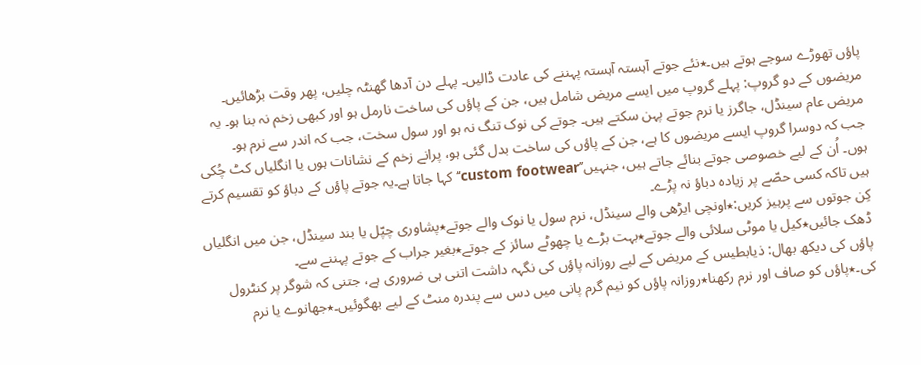پاؤں تھوڑے سوجے ہوتے ہیں۔٭نئے جوتے آہستہ آہستہ پہننے کی عادت ڈالیں۔ پہلے دن آدھا گھنٹہ چلیں، پھر وقت بڑھائیں۔
مریضوں کے دو گروپ: پہلے گروپ میں ایسے مریض شامل ہیں، جن کے پاؤں کی ساخت نارمل ہو اور کبھی زخم نہ بنا ہو۔ یہ مریض عام سینڈل، جاگرز یا نرم جوتے پہن سکتے ہیں۔ جوتے کی نوک تنگ نہ ہو اور سول سخت، جب کہ اندر سے نرم ہو۔
جب کہ دوسرا گروپ ایسے مریضوں کا ہے، جن کے پاؤں کی ساخت بدل گئی ہو، پرانے زخم کے نشانات ہوں یا انگلیاں کٹ چُکی ہوں۔ اُن کے لیے خصوصی جوتے بنائے جاتے ہیں، جنہیں’’custom footwear‘‘کہا جاتا ہے۔یہ جوتے پاؤں کے دباؤ کو تقسیم کرتے ہیں تاکہ کسی حصّے پر زیادہ دباؤ نہ پڑے۔
کِن جوتوں سے پرہیز کریں:٭اونچی ایڑھی والے سینڈل، نرم سول یا نوک والے جوتے٭پشاوری چپّل یا بند سینڈل، جن میں انگلیاں ڈھک جائیں٭کیل یا موٹی سلائی والے جوتے٭بہت بڑے یا چھوٹے سائز کے جوتے٭بغیر جراب کے جوتے پہننے سے۔
پاؤں کی دیکھ بھال: ذیابطیس کے مریض کے لیے روزانہ پاؤں کی نگہہ داشت اتنی ہی ضروری ہے، جتنی کہ شوگر پر کنٹرول کی۔٭پاؤں کو صاف اور نرم رکھنا٭روزانہ پاؤں کو نیم گرم پانی میں دس سے پندرہ منٹ کے لیے بھگوئیں۔٭جھانوے یا نرم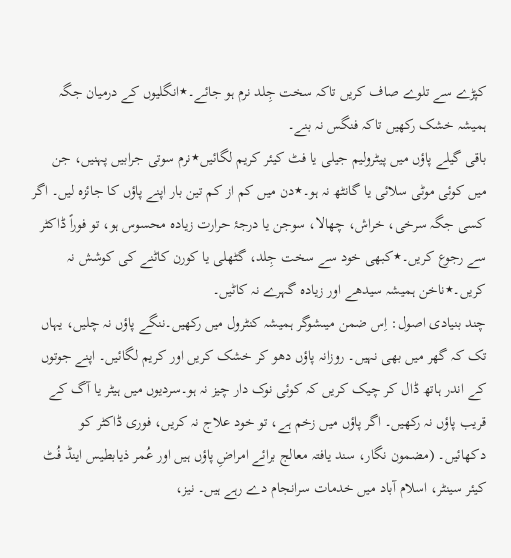کپڑے سے تلوے صاف کریں تاکہ سخت جِلد نرم ہو جائے۔٭انگلیوں کے درمیان جگہ ہمیشہ خشک رکھیں تاکہ فنگس نہ بنے۔
باقی گیلے پاؤں میں پیٹرولیم جیلی یا فٹ کیئر کریم لگائیں٭نرم سوتی جرابیں پہنیں، جن میں کوئی موٹی سلائی یا گانٹھ نہ ہو۔٭دن میں کم از کم تین بار اپنے پاؤں کا جائزہ لیں۔ اگر کسی جگہ سرخی، خراش، چھالا، سوجن یا درجۂ حرارت زیادہ محسوس ہو، تو فوراً ڈاکٹر سے رجوع کریں۔٭کبھی خود سے سخت جِلد، گٹھلی یا کورن کاٹنے کی کوشش نہ کریں۔٭ناخن ہمیشہ سیدھے اور زیادہ گہرے نہ کاٹیں۔
چند بنیادی اصول: اِس ضمن میںشوگر ہمیشہ کنٹرول میں رکھیں۔ننگے پاؤں نہ چلیں، یہاں تک کہ گھر میں بھی نہیں۔ روزانہ پاؤں دھو کر خشک کریں اور کریم لگائیں۔ اپنے جوتوں کے اندر ہاتھ ڈال کر چیک کریں کہ کوئی نوک دار چیز نہ ہو۔سردیوں میں ہیٹر یا آگ کے قریب پاؤں نہ رکھیں۔ اگر پاؤں میں زخم ہے، تو خود علاج نہ کریں، فوری ڈاکٹر کو دکھائیں۔ (مضمون نگار، سند یافتہ معالج برائے امراضِ پاؤں ہیں اور عُمر ذیابطیس اینڈ فُٹ کیئر سینٹر، اسلام آباد میں خدمات سرانجام دے رہے ہیں۔ نیز،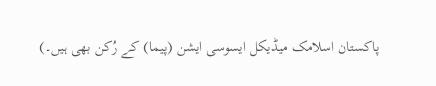پاکستان اسلامک میڈیکل ایسوسی ایشن (پیما) کے رُکن بھی ہیں۔)